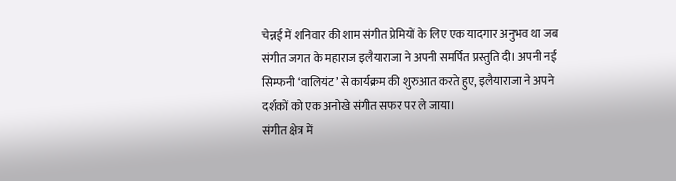चेन्नई में शनिवार की शाम संगीत प्रेमियों के लिए एक यादगार अनुभव था जब संगीत जगत के महाराज इलैयाराजा ने अपनी समर्पित प्रस्तुति दी। अपनी नई सिम्फनी ‘वालियंट’ से कार्यक्रम की शुरुआत करते हुए, इलैयाराजा ने अपने दर्शकों को एक अनोखे संगीत सफर पर ले जाया।
संगीत क्षेत्र में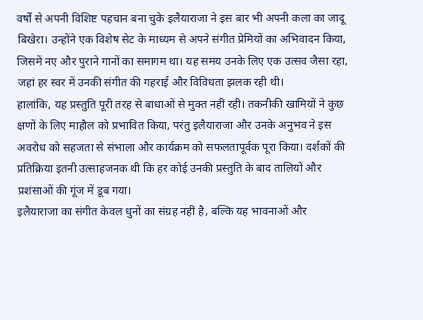वर्षों से अपनी विशिष्ट पहचान बना चुके इलैयाराजा ने इस बार भी अपनी कला का जादू बिखेरा। उन्होंने एक विशेष सेट के माध्यम से अपने संगीत प्रेमियों का अभिवादन किया, जिसमें नए और पुराने गानों का समागम था। यह समय उनके लिए एक उत्सव जैसा रहा, जहां हर स्वर में उनकी संगीत की गहराई और विविधता झलक रही थी।
हालांकि, यह प्रस्तुति पूरी तरह से बाधाओं से मुक्त नहीं रही। तकनीकी खामियों ने कुछ क्षणों के लिए माहौल को प्रभावित किया, परंतु इलैयाराजा और उनके अनुभव ने इस अवरोध को सहजता से संभाला और कार्यक्रम को सफलतापूर्वक पूरा किया। दर्शकों की प्रतिक्रिया इतनी उत्साहजनक थी कि हर कोई उनकी प्रस्तुति के बाद तालियों और प्रशंसाओं की गूंज में डूब गया।
इलैयाराजा का संगीत केवल धुनों का संग्रह नहीं है, बल्कि यह भावनाओं और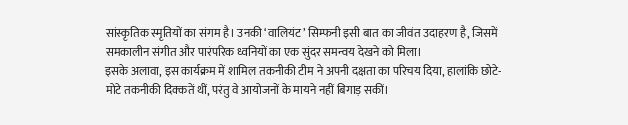सांस्कृतिक स्मृतियों का संगम है। उनकी ‘वालियंट’ सिम्फनी इसी बात का जीवंत उदाहरण है, जिसमें समकालीन संगीत और पारंपरिक ध्वनियों का एक सुंदर समन्वय देखने को मिला।
इसके अलावा, इस कार्यक्रम में शामिल तकनीकी टीम ने अपनी दक्षता का परिचय दिया, हालांकि छोटे-मोटे तकनीकी दिक्कतें थीं, परंतु वे आयोजनों के मायने नहीं बिगाड़ सकीं।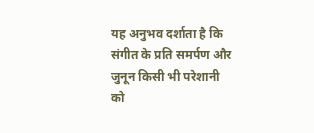यह अनुभव दर्शाता है कि संगीत के प्रति समर्पण और जुनून किसी भी परेशानी को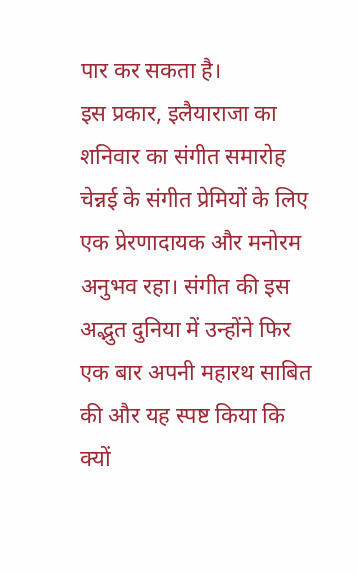पार कर सकता है।
इस प्रकार, इलैयाराजा का शनिवार का संगीत समारोह चेन्नई के संगीत प्रेमियों के लिए एक प्रेरणादायक और मनोरम अनुभव रहा। संगीत की इस अद्भुत दुनिया में उन्होंने फिर एक बार अपनी महारथ साबित की और यह स्पष्ट किया कि क्यों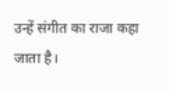उन्हें संगीत का राजा कहा जाता है।